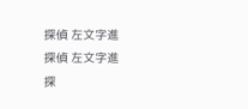探偵 左文字進
探偵 左文字進
探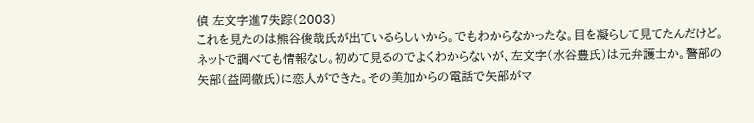偵 左文字進7失踪(2003)
これを見たのは熊谷俊哉氏が出ているらしいから。でもわからなかったな。目を凝らして見てたんだけど。ネットで調べても情報なし。初めて見るのでよくわからないが、左文字(水谷豊氏)は元弁護士か。警部の矢部(益岡徹氏)に恋人ができた。その美加からの電話で矢部がマ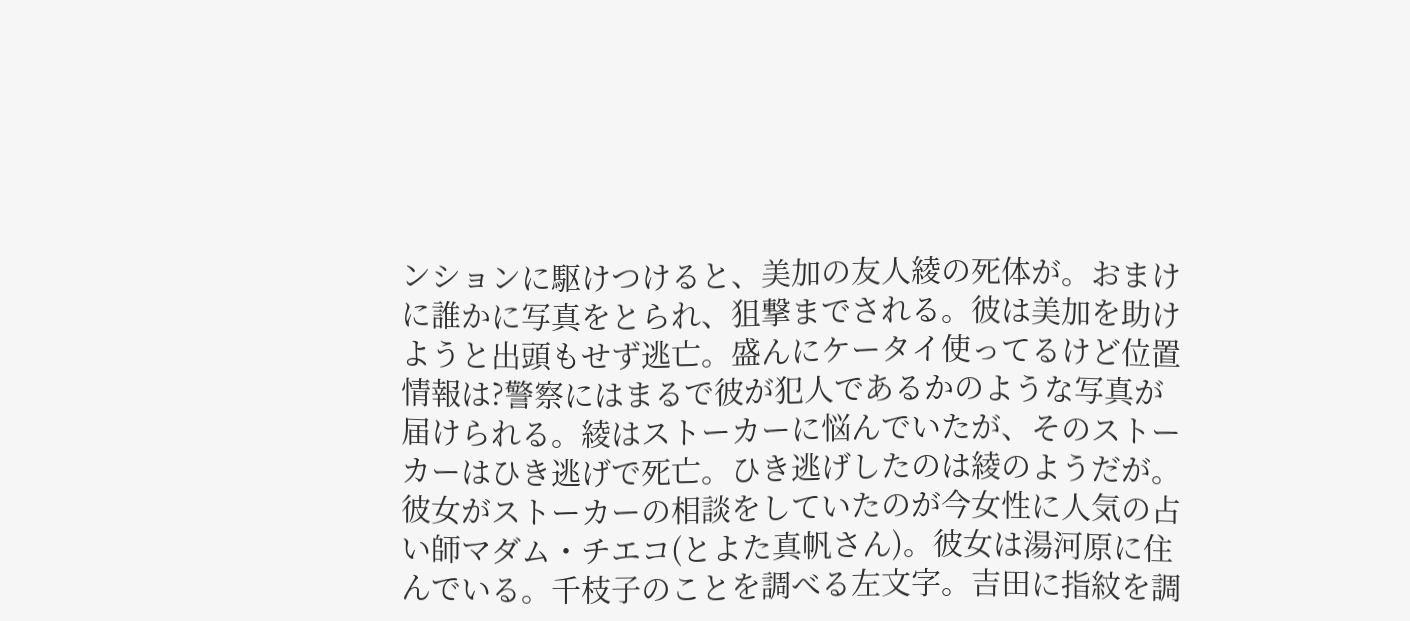ンションに駆けつけると、美加の友人綾の死体が。おまけに誰かに写真をとられ、狙撃までされる。彼は美加を助けようと出頭もせず逃亡。盛んにケータイ使ってるけど位置情報は?警察にはまるで彼が犯人であるかのような写真が届けられる。綾はストーカーに悩んでいたが、そのストーカーはひき逃げで死亡。ひき逃げしたのは綾のようだが。彼女がストーカーの相談をしていたのが今女性に人気の占い師マダム・チエコ(とよた真帆さん)。彼女は湯河原に住んでいる。千枝子のことを調べる左文字。吉田に指紋を調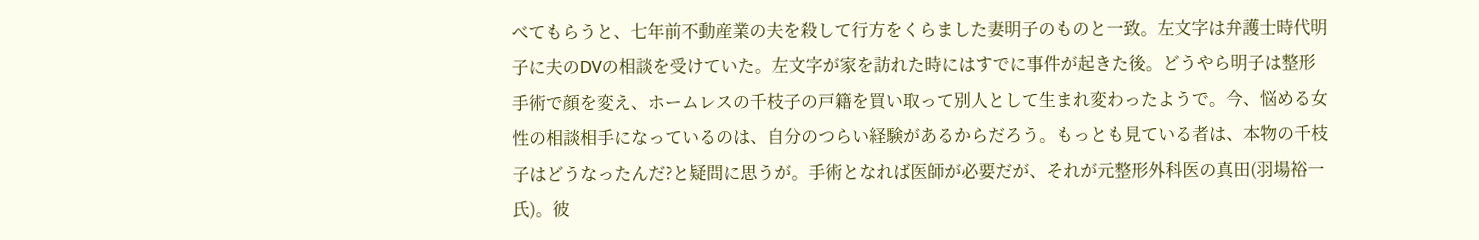べてもらうと、七年前不動産業の夫を殺して行方をくらました妻明子のものと一致。左文字は弁護士時代明子に夫のDVの相談を受けていた。左文字が家を訪れた時にはすでに事件が起きた後。どうやら明子は整形手術で顔を変え、ホームレスの千枝子の戸籍を買い取って別人として生まれ変わったようで。今、悩める女性の相談相手になっているのは、自分のつらい経験があるからだろう。もっとも見ている者は、本物の千枝子はどうなったんだ?と疑問に思うが。手術となれば医師が必要だが、それが元整形外科医の真田(羽場裕一氏)。彼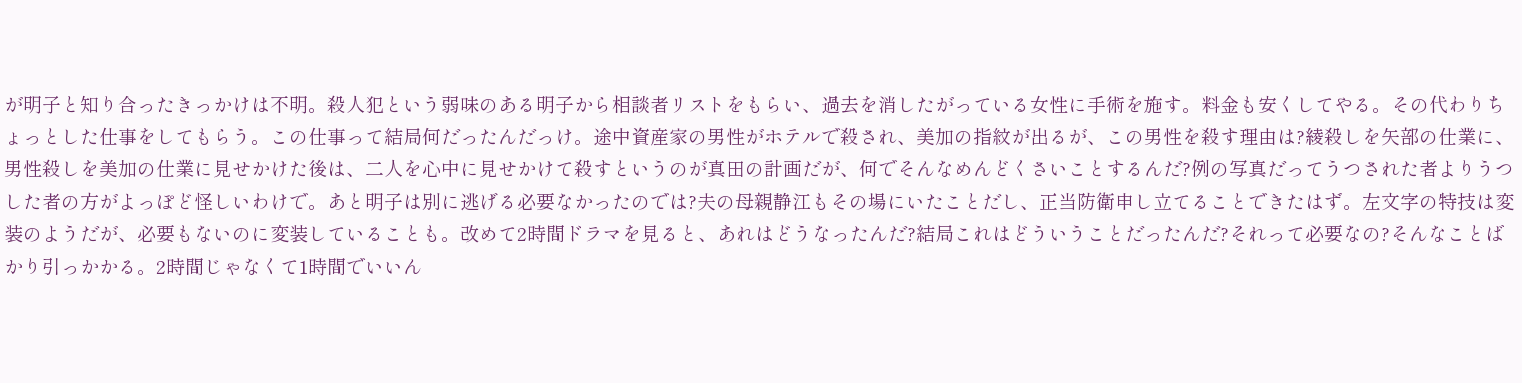が明子と知り合ったきっかけは不明。殺人犯という弱味のある明子から相談者リストをもらい、過去を消したがっている女性に手術を施す。料金も安くしてやる。その代わりちょっとした仕事をしてもらう。この仕事って結局何だったんだっけ。途中資産家の男性がホテルで殺され、美加の指紋が出るが、この男性を殺す理由は?綾殺しを矢部の仕業に、男性殺しを美加の仕業に見せかけた後は、二人を心中に見せかけて殺すというのが真田の計画だが、何でそんなめんどくさいことするんだ?例の写真だってうつされた者よりうつした者の方がよっぽど怪しいわけで。あと明子は別に逃げる必要なかったのでは?夫の母親静江もその場にいたことだし、正当防衛申し立てることできたはず。左文字の特技は変装のようだが、必要もないのに変装していることも。改めて2時間ドラマを見ると、あれはどうなったんだ?結局これはどういうことだったんだ?それって必要なの?そんなことばかり引っかかる。2時間じゃなくて1時間でいいん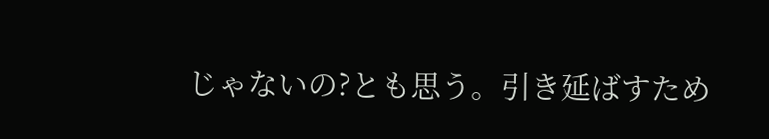じゃないの?とも思う。引き延ばすため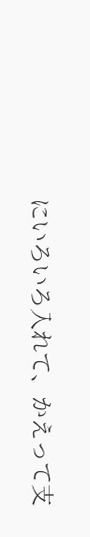にいろいろ入れて、かえって支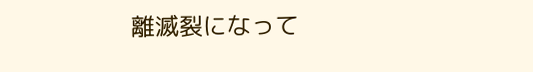離滅裂になって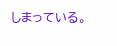しまっている。